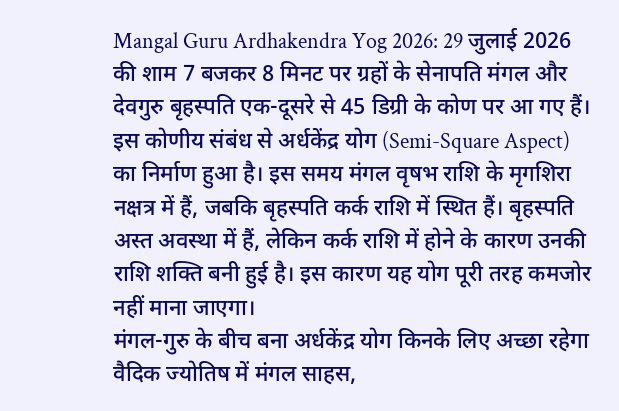Mangal Guru Ardhakendra Yog 2026: 29 जुलाई 2026 की शाम 7 बजकर 8 मिनट पर ग्रहों के सेनापति मंगल और देवगुरु बृहस्पति एक-दूसरे से 45 डिग्री के कोण पर आ गए हैं। इस कोणीय संबंध से अर्धकेंद्र योग (Semi-Square Aspect) का निर्माण हुआ है। इस समय मंगल वृषभ राशि के मृगशिरा नक्षत्र में हैं, जबकि बृहस्पति कर्क राशि में स्थित हैं। बृहस्पति अस्त अवस्था में हैं, लेकिन कर्क राशि में होने के कारण उनकी राशि शक्ति बनी हुई है। इस कारण यह योग पूरी तरह कमजोर नहीं माना जाएगा।
मंगल-गुरु के बीच बना अर्धकेंद्र योग किनके लिए अच्छा रहेगा
वैदिक ज्योतिष में मंगल साहस,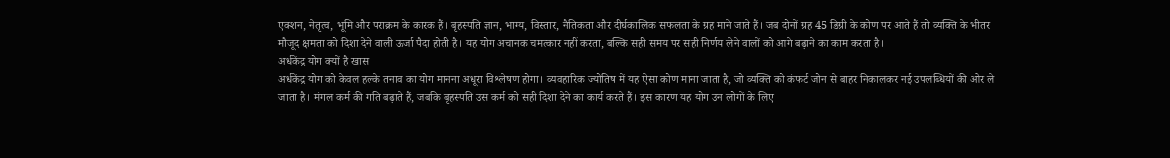एक्शन, नेतृत्व, भूमि और पराक्रम के कारक हैं। बृहस्पति ज्ञान, भाग्य, विस्तार, नैतिकता और दीर्घकालिक सफलता के ग्रह माने जाते हैं। जब दोनों ग्रह 45 डिग्री के कोण पर आते हैं तो व्यक्ति के भीतर मौजूद क्षमता को दिशा देने वाली ऊर्जा पैदा होती है। यह योग अचानक चमत्कार नहीं करता, बल्कि सही समय पर सही निर्णय लेने वालों को आगे बढ़ाने का काम करता है।
अर्धकेंद्र योग क्यों है खास
अर्धकेंद्र योग को केवल हल्के तनाव का योग मानना अधूरा विश्लेषण होगा। व्यवहारिक ज्योतिष में यह ऐसा कोण माना जाता है, जो व्यक्ति को कंफर्ट जोन से बाहर निकालकर नई उपलब्धियों की ओर ले जाता है। मंगल कर्म की गति बढ़ाते हैं, जबकि बृहस्पति उस कर्म को सही दिशा देने का कार्य करते हैं। इस कारण यह योग उन लोगों के लिए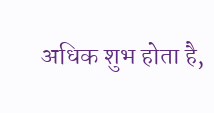अधिक शुभ होता है,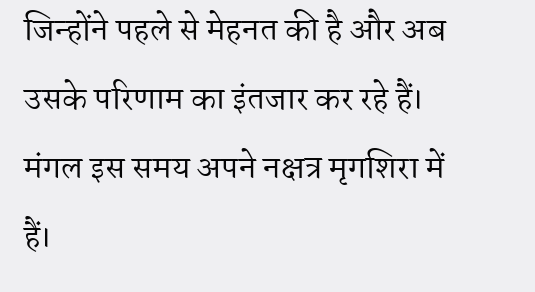जिन्होंने पहले से मेहनत की है और अब उसके परिणाम का इंतजार कर रहे हैं।
मंगल इस समय अपने नक्षत्र मृगशिरा में हैं।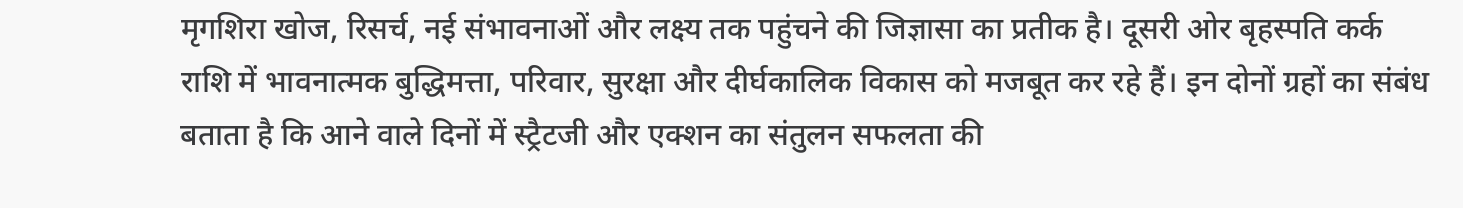मृगशिरा खोज, रिसर्च, नई संभावनाओं और लक्ष्य तक पहुंचने की जिज्ञासा का प्रतीक है। दूसरी ओर बृहस्पति कर्क राशि में भावनात्मक बुद्धिमत्ता, परिवार, सुरक्षा और दीर्घकालिक विकास को मजबूत कर रहे हैं। इन दोनों ग्रहों का संबंध बताता है कि आने वाले दिनों में स्ट्रैटजी और एक्शन का संतुलन सफलता की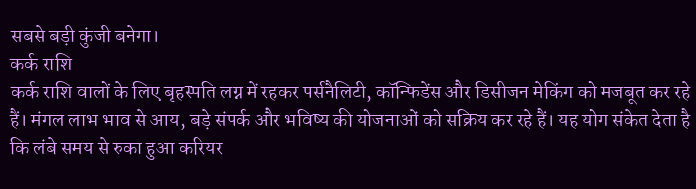सबसे बड़ी कुंजी बनेगा।
कर्क राशि
कर्क राशि वालों के लिए बृहस्पति लग्न में रहकर पर्सनैलिटी, कॉन्फिडेंस और डिसीजन मेकिंग को मजबूत कर रहे हैं। मंगल लाभ भाव से आय, बड़े संपर्क और भविष्य की योजनाओं को सक्रिय कर रहे हैं। यह योग संकेत देता है कि लंबे समय से रुका हुआ करियर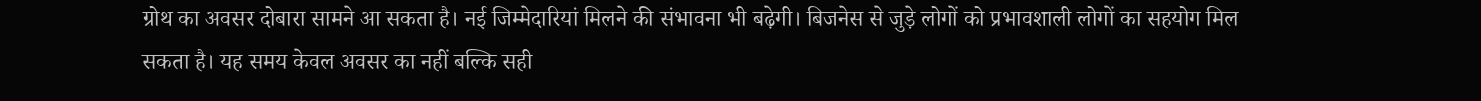ग्रोथ का अवसर दोबारा सामने आ सकता है। नई जिम्मेदारियां मिलने की संभावना भी बढ़ेगी। बिजनेस से जुड़े लोगों को प्रभावशाली लोगों का सहयोग मिल सकता है। यह समय केवल अवसर का नहीं बल्कि सही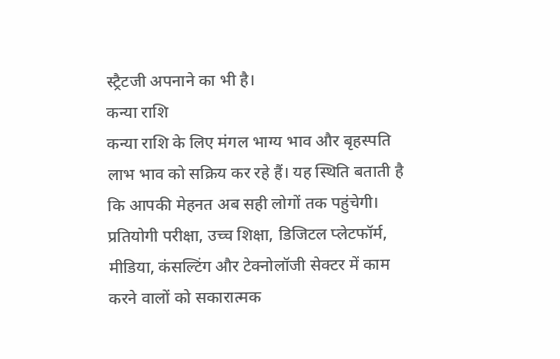स्ट्रैटजी अपनाने का भी है।
कन्या राशि
कन्या राशि के लिए मंगल भाग्य भाव और बृहस्पति लाभ भाव को सक्रिय कर रहे हैं। यह स्थिति बताती है कि आपकी मेहनत अब सही लोगों तक पहुंचेगी। प्रतियोगी परीक्षा, उच्च शिक्षा, डिजिटल प्लेटफॉर्म, मीडिया, कंसल्टिंग और टेक्नोलॉजी सेक्टर में काम करने वालों को सकारात्मक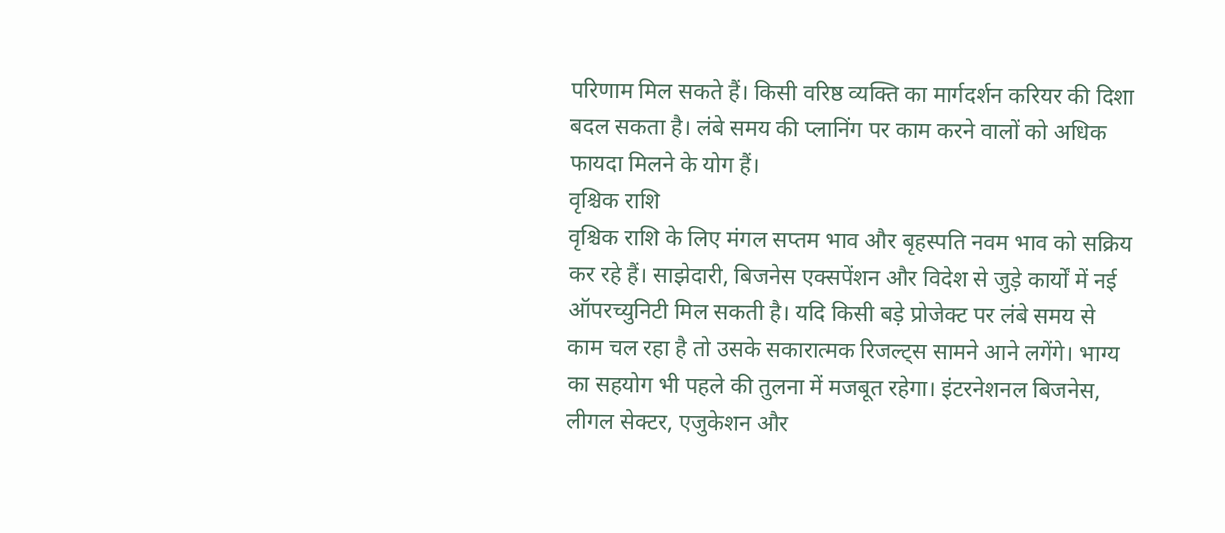परिणाम मिल सकते हैं। किसी वरिष्ठ व्यक्ति का मार्गदर्शन करियर की दिशा बदल सकता है। लंबे समय की प्लानिंग पर काम करने वालों को अधिक फायदा मिलने के योग हैं।
वृश्चिक राशि
वृश्चिक राशि के लिए मंगल सप्तम भाव और बृहस्पति नवम भाव को सक्रिय कर रहे हैं। साझेदारी, बिजनेस एक्सपेंशन और विदेश से जुड़े कार्यों में नई ऑपरच्युनिटी मिल सकती है। यदि किसी बड़े प्रोजेक्ट पर लंबे समय से काम चल रहा है तो उसके सकारात्मक रिजल्ट्स सामने आने लगेंगे। भाग्य का सहयोग भी पहले की तुलना में मजबूत रहेगा। इंटरनेशनल बिजनेस, लीगल सेक्टर, एजुकेशन और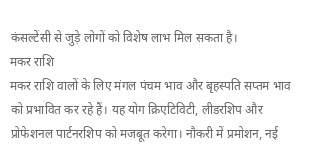कंसल्टेंसी से जुड़े लोगों को विशेष लाभ मिल सकता है।
मकर राशि
मकर राशि वालों के लिए मंगल पंचम भाव और बृहस्पति सप्तम भाव को प्रभावित कर रहे हैं। यह योग क्रिएटिविटी, लीडरशिप और प्रोफेशनल पार्टनरशिप को मजबूत करेगा। नौकरी में प्रमोशन, नई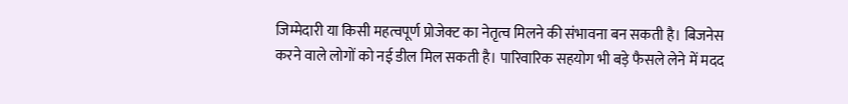जिम्मेदारी या किसी महत्वपूर्ण प्रोजेक्ट का नेतृत्व मिलने की संभावना बन सकती है। बिजनेस करने वाले लोगों को नई डील मिल सकती है। पारिवारिक सहयोग भी बड़े फैसले लेने में मदद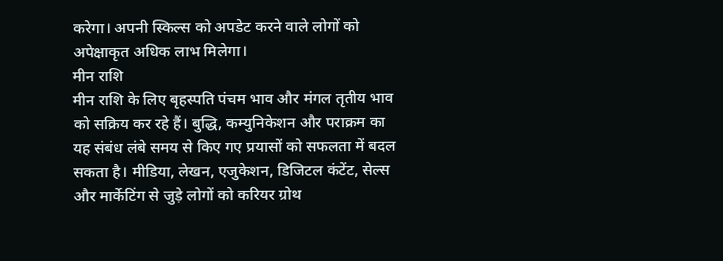करेगा। अपनी स्किल्स को अपडेट करने वाले लोगों को अपेक्षाकृत अधिक लाभ मिलेगा।
मीन राशि
मीन राशि के लिए बृहस्पति पंचम भाव और मंगल तृतीय भाव को सक्रिय कर रहे हैं। बुद्धि, कम्युनिकेशन और पराक्रम का यह संबंध लंबे समय से किए गए प्रयासों को सफलता में बदल सकता है। मीडिया, लेखन, एजुकेशन, डिजिटल कंटेंट, सेल्स और मार्केटिंग से जुड़े लोगों को करियर ग्रोथ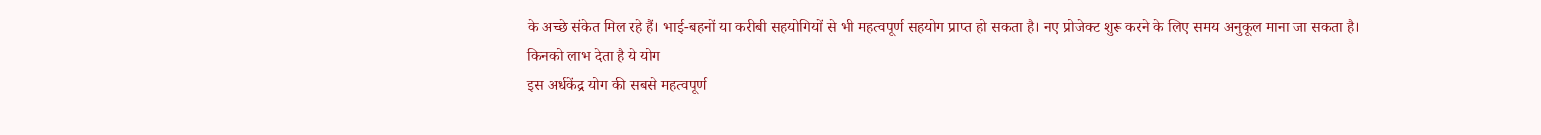के अच्छे संकेत मिल रहे हैं। भाई-बहनों या करीबी सहयोगियों से भी महत्वपूर्ण सहयोग प्राप्त हो सकता है। नए प्रोजेक्ट शुरू करने के लिए समय अनुकूल माना जा सकता है।
किनको लाभ देता है ये योग
इस अर्धकेंद्र योग की सबसे महत्वपूर्ण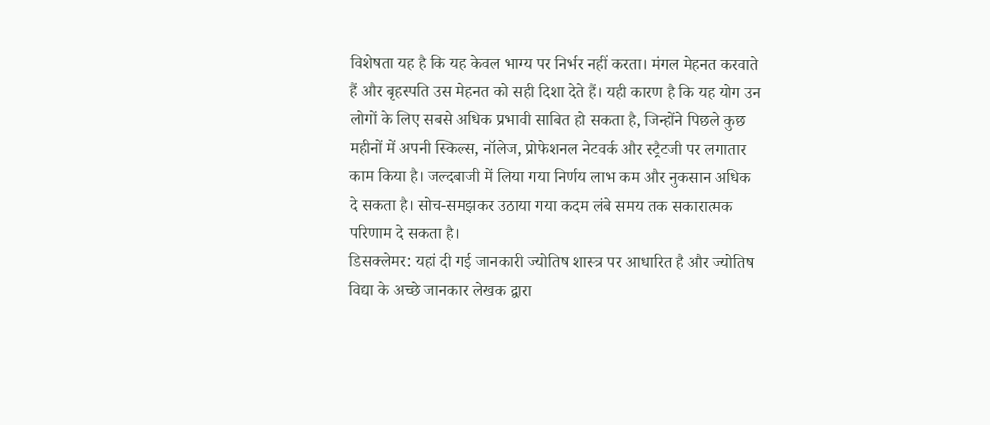विशेषता यह है कि यह केवल भाग्य पर निर्भर नहीं करता। मंगल मेहनत करवाते हैं और बृहस्पति उस मेहनत को सही दिशा देते हैं। यही कारण है कि यह योग उन लोगों के लिए सबसे अधिक प्रभावी साबित हो सकता है, जिन्होंने पिछले कुछ महीनों में अपनी स्किल्स, नॉलेज, प्रोफेशनल नेटवर्क और स्ट्रैटजी पर लगातार काम किया है। जल्दबाजी में लिया गया निर्णय लाभ कम और नुकसान अधिक दे सकता है। सोच-समझकर उठाया गया कदम लंबे समय तक सकारात्मक परिणाम दे सकता है।
डिसक्लेमर: यहां दी गई जानकारी ज्योतिष शास्त्र पर आधारित है और ज्योतिष विद्या के अच्छे जानकार लेखक द्वारा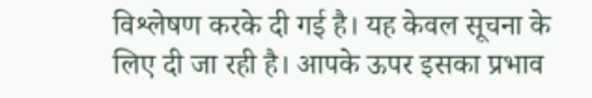विश्लेषण करके दी गई है। यह केवल सूचना के लिए दी जा रही है। आपके ऊपर इसका प्रभाव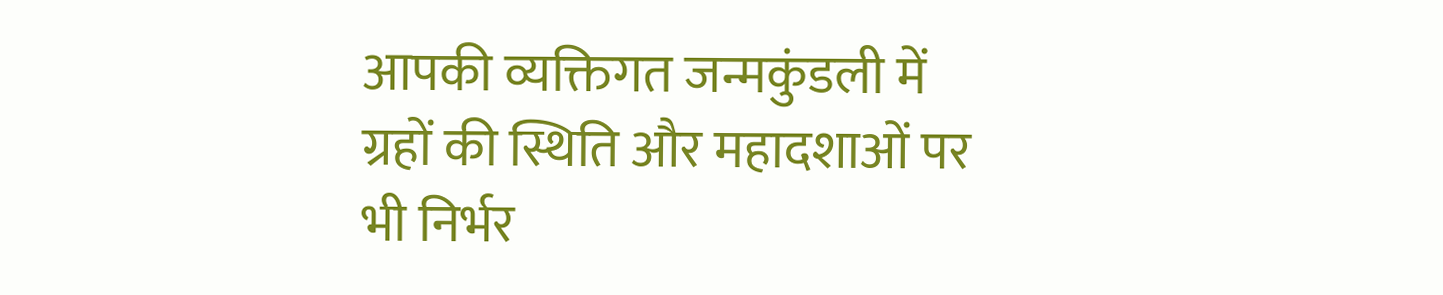आपकी व्यक्तिगत जन्मकुंडली में ग्रहों की स्थिति और महादशाओं पर भी निर्भर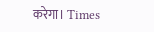करेगा। Times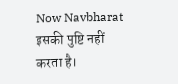Now Navbharat इसकी पुष्टि नहीं करता है।